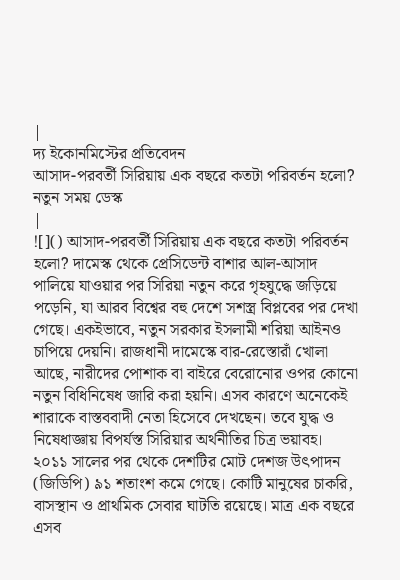|
দ্য ইকোনমিস্টের প্রতিবেদন
আসাদ-পরবর্তী সিরিয়ায় এক বছরে কতটা পরিবর্তন হলো?
নতুন সময় ডেস্ক
|
![]() আসাদ-পরবর্তী সিরিয়ায় এক বছরে কতটা পরিবর্তন হলো? দামেস্ক থেকে প্রেসিডেন্ট বাশার আল-আসাদ পালিয়ে যাওয়ার পর সিরিয়া নতুন করে গৃহযুদ্ধে জড়িয়ে পড়েনি, যা আরব বিশ্বের বহু দেশে সশস্ত্র বিপ্লবের পর দেখা গেছে। একইভাবে, নতুন সরকার ইসলামী শরিয়া আইনও চাপিয়ে দেয়নি। রাজধানী দামেস্কে বার-রেস্তোরাঁ খোলা আছে, নারীদের পোশাক বা বাইরে বেরোনোর ওপর কোনো নতুন বিধিনিষেধ জারি করা হয়নি। এসব কারণে অনেকেই শারাকে বাস্তববাদী নেতা হিসেবে দেখছেন। তবে যুদ্ধ ও নিষেধাজ্ঞায় বিপর্যস্ত সিরিয়ার অর্থনীতির চিত্র ভয়াবহ। ২০১১ সালের পর থেকে দেশটির মোট দেশজ উৎপাদন (জিডিপি) ৯১ শতাংশ কমে গেছে। কোটি মানুষের চাকরি, বাসস্থান ও প্রাথমিক সেবার ঘাটতি রয়েছে। মাত্র এক বছরে এসব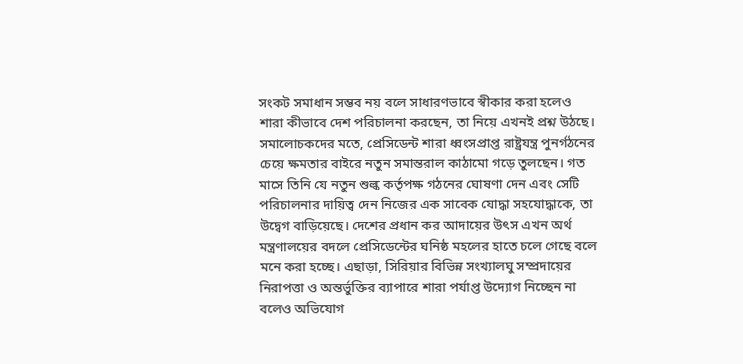সংকট সমাধান সম্ভব নয় বলে সাধারণভাবে স্বীকার করা হলেও শারা কীভাবে দেশ পরিচালনা করছেন, তা নিয়ে এখনই প্রশ্ন উঠছে। সমালোচকদের মতে, প্রেসিডেন্ট শারা ধ্বংসপ্রাপ্ত রাষ্ট্রযন্ত্র পুনর্গঠনের চেয়ে ক্ষমতার বাইরে নতুন সমান্তরাল কাঠামো গড়ে তুলছেন। গত মাসে তিনি যে নতুন শুল্ক কর্তৃপক্ষ গঠনের ঘোষণা দেন এবং সেটি পরিচালনার দায়িত্ব দেন নিজের এক সাবেক যোদ্ধা সহযোদ্ধাকে, তা উদ্বেগ বাড়িয়েছে। দেশের প্রধান কর আদায়ের উৎস এখন অর্থ মন্ত্রণালয়ের বদলে প্রেসিডেন্টের ঘনিষ্ঠ মহলের হাতে চলে গেছে বলে মনে করা হচ্ছে। এছাড়া, সিরিয়ার বিভিন্ন সংখ্যালঘু সম্প্রদায়ের নিরাপত্তা ও অন্তর্ভুক্তির ব্যাপারে শারা পর্যাপ্ত উদ্যোগ নিচ্ছেন না বলেও অভিযোগ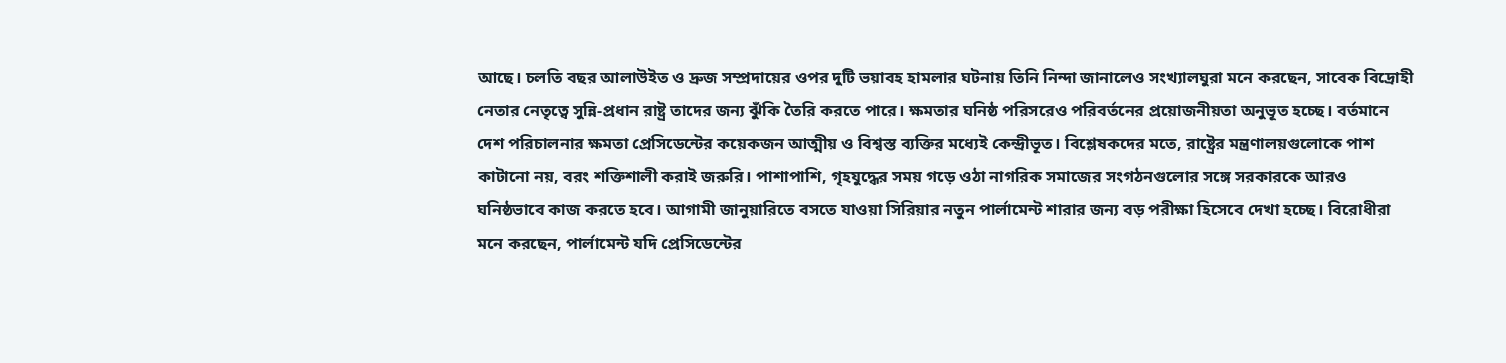আছে। চলতি বছর আলাউইত ও দ্রুজ সম্প্রদায়ের ওপর দুটি ভয়াবহ হামলার ঘটনায় তিনি নিন্দা জানালেও সংখ্যালঘুরা মনে করছেন, সাবেক বিদ্রোহী নেতার নেতৃত্বে সুন্নি-প্রধান রাষ্ট্র তাদের জন্য ঝুঁকি তৈরি করতে পারে। ক্ষমতার ঘনিষ্ঠ পরিসরেও পরিবর্তনের প্রয়োজনীয়তা অনুভূত হচ্ছে। বর্তমানে দেশ পরিচালনার ক্ষমতা প্রেসিডেন্টের কয়েকজন আত্মীয় ও বিশ্বস্ত ব্যক্তির মধ্যেই কেন্দ্রীভূত। বিশ্লেষকদের মতে, রাষ্ট্রের মন্ত্রণালয়গুলোকে পাশ কাটানো নয়, বরং শক্তিশালী করাই জরুরি। পাশাপাশি, গৃহযুদ্ধের সময় গড়ে ওঠা নাগরিক সমাজের সংগঠনগুলোর সঙ্গে সরকারকে আরও ঘনিষ্ঠভাবে কাজ করতে হবে। আগামী জানুয়ারিতে বসতে যাওয়া সিরিয়ার নতুন পার্লামেন্ট শারার জন্য বড় পরীক্ষা হিসেবে দেখা হচ্ছে। বিরোধীরা মনে করছেন, পার্লামেন্ট যদি প্রেসিডেন্টের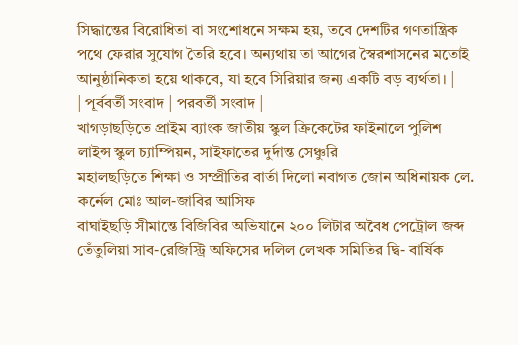সিদ্ধান্তের বিরোধিতা বা সংশোধনে সক্ষম হয়, তবে দেশটির গণতান্ত্রিক পথে ফেরার সুযোগ তৈরি হবে। অন্যথায় তা আগের স্বৈরশাসনের মতোই আনুষ্ঠানিকতা হয়ে থাকবে, যা হবে সিরিয়ার জন্য একটি বড় ব্যর্থতা। |
| পূর্ববর্তী সংবাদ | পরবর্তী সংবাদ |
খাগড়াছড়িতে প্রাইম ব্যাংক জাতীয় স্কুল ক্রিকেটের ফাইনালে পুলিশ লাইন্স স্কুল চ্যাম্পিয়ন, সাইফাতের দুর্দান্ত সেঞ্চুরি
মহালছড়িতে শিক্ষা ও সম্প্রীতির বার্তা দিলো নবাগত জোন অধিনায়ক লে. কর্নেল মোঃ আল-জাবির আসিফ
বাঘাইছড়ি সীমান্তে বিজিবির অভিযানে ২০০ লিটার অবৈধ পেট্রোল জব্দ
তেঁতুলিয়া সাব-রেজিস্ট্রি অফিসের দলিল লেখক সমিতির দ্বি- বার্ষিক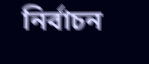নির্বাচন